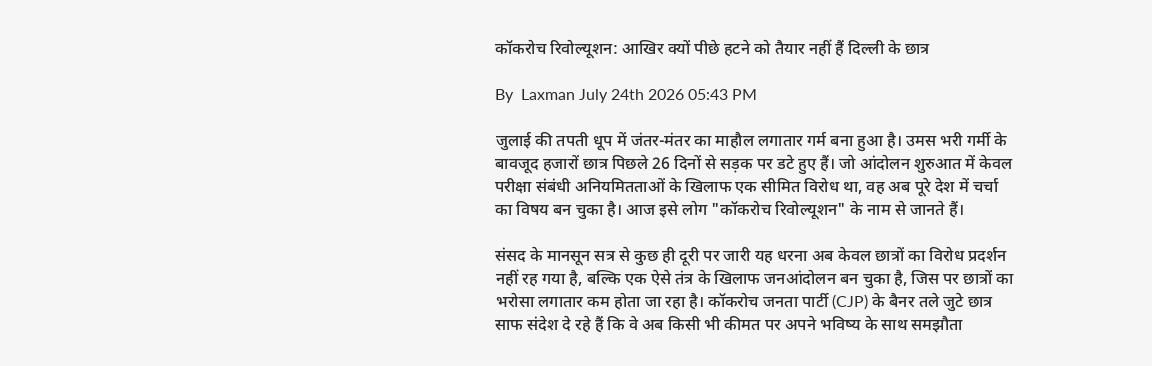कॉकरोच रिवोल्यूशन: आखिर क्यों पीछे हटने को तैयार नहीं हैं दिल्ली के छात्र

By  Laxman July 24th 2026 05:43 PM

जुलाई की तपती धूप में जंतर-मंतर का माहौल लगातार गर्म बना हुआ है। उमस भरी गर्मी के बावजूद हजारों छात्र पिछले 26 दिनों से सड़क पर डटे हुए हैं। जो आंदोलन शुरुआत में केवल परीक्षा संबंधी अनियमितताओं के खिलाफ एक सीमित विरोध था, वह अब पूरे देश में चर्चा का विषय बन चुका है। आज इसे लोग "कॉकरोच रिवोल्यूशन" के नाम से जानते हैं।

संसद के मानसून सत्र से कुछ ही दूरी पर जारी यह धरना अब केवल छात्रों का विरोध प्रदर्शन नहीं रह गया है, बल्कि एक ऐसे तंत्र के खिलाफ जनआंदोलन बन चुका है, जिस पर छात्रों का भरोसा लगातार कम होता जा रहा है। कॉकरोच जनता पार्टी (CJP) के बैनर तले जुटे छात्र साफ संदेश दे रहे हैं कि वे अब किसी भी कीमत पर अपने भविष्य के साथ समझौता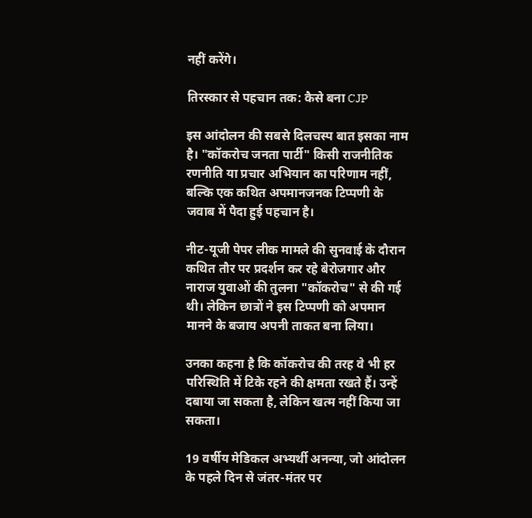नहीं करेंगे।

तिरस्कार से पहचान तक: कैसे बना CJP

इस आंदोलन की सबसे दिलचस्प बात इसका नाम है। "कॉकरोच जनता पार्टी" किसी राजनीतिक रणनीति या प्रचार अभियान का परिणाम नहीं, बल्कि एक कथित अपमानजनक टिप्पणी के जवाब में पैदा हुई पहचान है।

नीट-यूजी पेपर लीक मामले की सुनवाई के दौरान कथित तौर पर प्रदर्शन कर रहे बेरोजगार और नाराज युवाओं की तुलना "कॉकरोच" से की गई थी। लेकिन छात्रों ने इस टिप्पणी को अपमान मानने के बजाय अपनी ताकत बना लिया।

उनका कहना है कि कॉकरोच की तरह वे भी हर परिस्थिति में टिके रहने की क्षमता रखते हैं। उन्हें दबाया जा सकता है, लेकिन खत्म नहीं किया जा सकता।

19 वर्षीय मेडिकल अभ्यर्थी अनन्या, जो आंदोलन के पहले दिन से जंतर-मंतर पर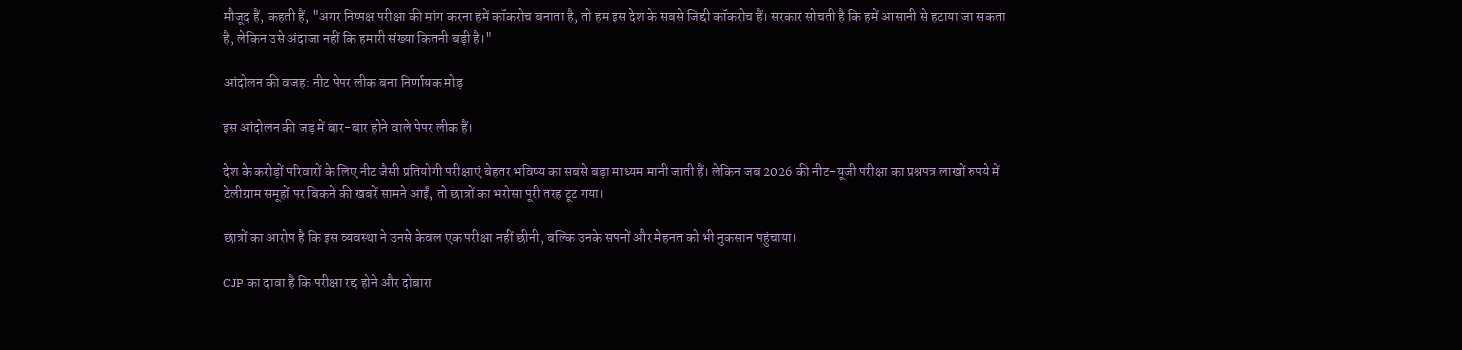मौजूद हैं, कहती हैं, "अगर निष्पक्ष परीक्षा की मांग करना हमें कॉकरोच बनाता है, तो हम इस देश के सबसे जिद्दी कॉकरोच हैं। सरकार सोचती है कि हमें आसानी से हटाया जा सकता है, लेकिन उसे अंदाजा नहीं कि हमारी संख्या कितनी बड़ी है।"

आंदोलन की वजह: नीट पेपर लीक बना निर्णायक मोड़

इस आंदोलन की जड़ में बार-बार होने वाले पेपर लीक हैं।

देश के करोड़ों परिवारों के लिए नीट जैसी प्रतियोगी परीक्षाएं बेहतर भविष्य का सबसे बड़ा माध्यम मानी जाती हैं। लेकिन जब 2026 की नीट-यूजी परीक्षा का प्रश्नपत्र लाखों रुपये में टेलीग्राम समूहों पर बिकने की खबरें सामने आईं, तो छात्रों का भरोसा पूरी तरह टूट गया।

छात्रों का आरोप है कि इस व्यवस्था ने उनसे केवल एक परीक्षा नहीं छीनी, बल्कि उनके सपनों और मेहनत को भी नुकसान पहुंचाया।

CJP का दावा है कि परीक्षा रद्द होने और दोबारा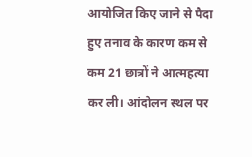आयोजित किए जाने से पैदा हुए तनाव के कारण कम से कम 21 छात्रों ने आत्महत्या कर ली। आंदोलन स्थल पर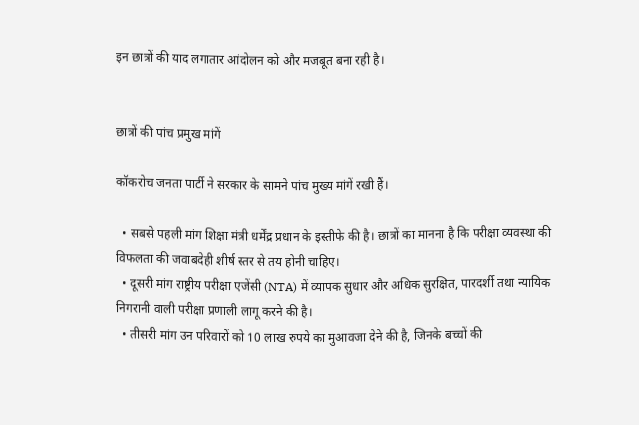इन छात्रों की याद लगातार आंदोलन को और मजबूत बना रही है।


छात्रों की पांच प्रमुख मांगें

कॉकरोच जनता पार्टी ने सरकार के सामने पांच मुख्य मांगें रखी हैं।

  • सबसे पहली मांग शिक्षा मंत्री धर्मेंद्र प्रधान के इस्तीफे की है। छात्रों का मानना है कि परीक्षा व्यवस्था की विफलता की जवाबदेही शीर्ष स्तर से तय होनी चाहिए।
  • दूसरी मांग राष्ट्रीय परीक्षा एजेंसी (NTA) में व्यापक सुधार और अधिक सुरक्षित, पारदर्शी तथा न्यायिक निगरानी वाली परीक्षा प्रणाली लागू करने की है।
  • तीसरी मांग उन परिवारों को 10 लाख रुपये का मुआवजा देने की है, जिनके बच्चों की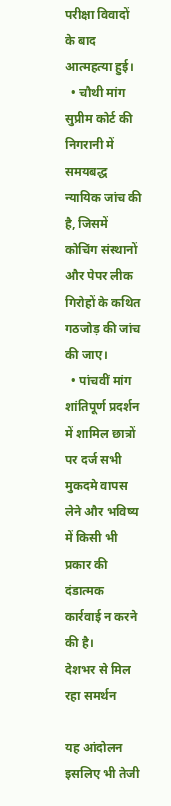परीक्षा विवादों के बाद आत्महत्या हुई।
  • चौथी मांग सुप्रीम कोर्ट की निगरानी में समयबद्ध न्यायिक जांच की है, जिसमें कोचिंग संस्थानों और पेपर लीक गिरोहों के कथित गठजोड़ की जांच की जाए।
  • पांचवीं मांग शांतिपूर्ण प्रदर्शन में शामिल छात्रों पर दर्ज सभी मुकदमे वापस लेने और भविष्य में किसी भी प्रकार की दंडात्मक कार्रवाई न करने की है।
देशभर से मिल रहा समर्थन

यह आंदोलन इसलिए भी तेजी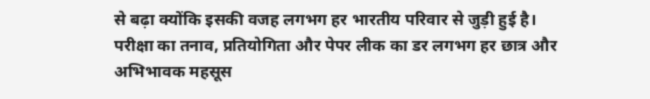से बढ़ा क्योंकि इसकी वजह लगभग हर भारतीय परिवार से जुड़ी हुई है। परीक्षा का तनाव, प्रतियोगिता और पेपर लीक का डर लगभग हर छात्र और अभिभावक महसूस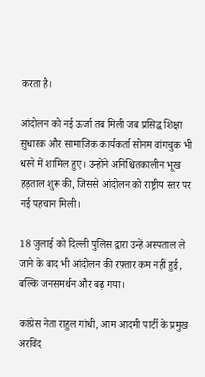करता है।

आंदोलन को नई ऊर्जा तब मिली जब प्रसिद्ध शिक्षा सुधारक और सामाजिक कार्यकर्ता सोनम वांगचुक भी धरने में शामिल हुए। उन्होंने अनिश्चितकालीन भूख हड़ताल शुरू की, जिससे आंदोलन को राष्ट्रीय स्तर पर नई पहचान मिली।

18 जुलाई को दिल्ली पुलिस द्वारा उन्हें अस्पताल ले जाने के बाद भी आंदोलन की रफ्तार कम नहीं हुई, बल्कि जनसमर्थन और बढ़ गया।

कांग्रेस नेता राहुल गांधी, आम आदमी पार्टी के प्रमुख अरविंद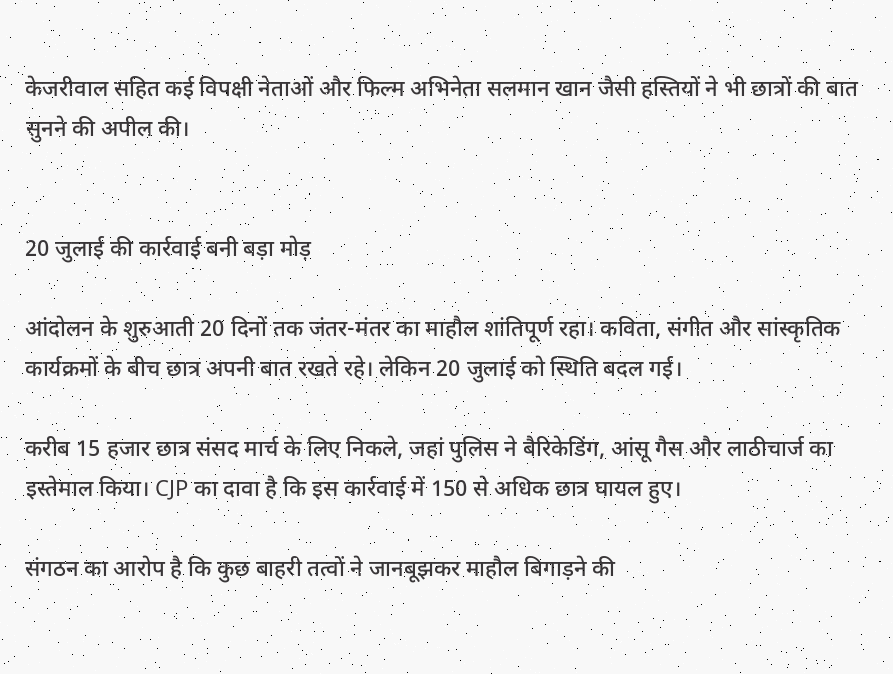केजरीवाल सहित कई विपक्षी नेताओं और फिल्म अभिनेता सलमान खान जैसी हस्तियों ने भी छात्रों की बात सुनने की अपील की।


20 जुलाई की कार्रवाई बनी बड़ा मोड़

आंदोलन के शुरुआती 20 दिनों तक जंतर-मंतर का माहौल शांतिपूर्ण रहा। कविता, संगीत और सांस्कृतिक कार्यक्रमों के बीच छात्र अपनी बात रखते रहे। लेकिन 20 जुलाई को स्थिति बदल गई।

करीब 15 हजार छात्र संसद मार्च के लिए निकले, जहां पुलिस ने बैरिकेडिंग, आंसू गैस और लाठीचार्ज का इस्तेमाल किया। CJP का दावा है कि इस कार्रवाई में 150 से अधिक छात्र घायल हुए।

संगठन का आरोप है कि कुछ बाहरी तत्वों ने जानबूझकर माहौल बिगाड़ने की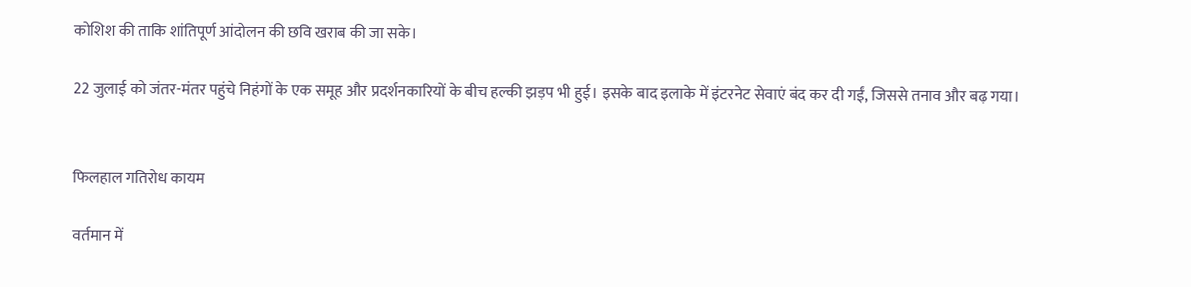कोशिश की ताकि शांतिपूर्ण आंदोलन की छवि खराब की जा सके।

22 जुलाई को जंतर-मंतर पहुंचे निहंगों के एक समूह और प्रदर्शनकारियों के बीच हल्की झड़प भी हुई। इसके बाद इलाके में इंटरनेट सेवाएं बंद कर दी गईं, जिससे तनाव और बढ़ गया।


फिलहाल गतिरोध कायम

वर्तमान में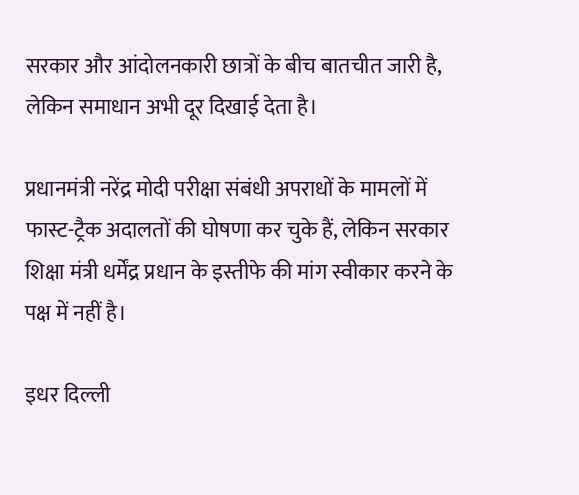सरकार और आंदोलनकारी छात्रों के बीच बातचीत जारी है, लेकिन समाधान अभी दूर दिखाई देता है।

प्रधानमंत्री नरेंद्र मोदी परीक्षा संबंधी अपराधों के मामलों में फास्ट-ट्रैक अदालतों की घोषणा कर चुके हैं, लेकिन सरकार शिक्षा मंत्री धर्मेंद्र प्रधान के इस्तीफे की मांग स्वीकार करने के पक्ष में नहीं है।

इधर दिल्ली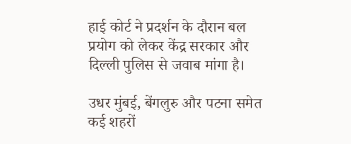हाई कोर्ट ने प्रदर्शन के दौरान बल प्रयोग को लेकर केंद्र सरकार और दिल्ली पुलिस से जवाब मांगा है।

उधर मुंबई, बेंगलुरु और पटना समेत कई शहरों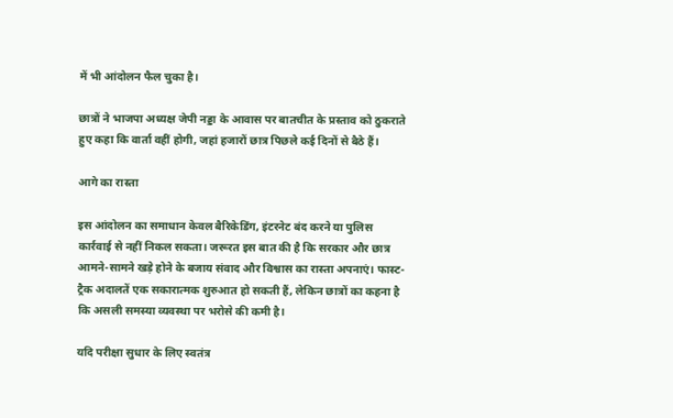में भी आंदोलन फैल चुका है।

छात्रों ने भाजपा अध्यक्ष जेपी नड्डा के आवास पर बातचीत के प्रस्ताव को ठुकराते हुए कहा कि वार्ता वहीं होगी, जहां हजारों छात्र पिछले कई दिनों से बैठे हैं।

आगे का रास्ता

इस आंदोलन का समाधान केवल बैरिकेडिंग, इंटरनेट बंद करने या पुलिस कार्रवाई से नहीं निकल सकता। जरूरत इस बात की है कि सरकार और छात्र आमने-सामने खड़े होने के बजाय संवाद और विश्वास का रास्ता अपनाएं। फास्ट-ट्रैक अदालतें एक सकारात्मक शुरुआत हो सकती हैं, लेकिन छात्रों का कहना है कि असली समस्या व्यवस्था पर भरोसे की कमी है।

यदि परीक्षा सुधार के लिए स्वतंत्र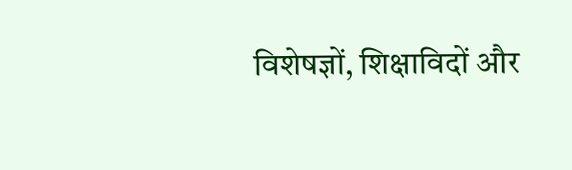विशेषज्ञों, शिक्षाविदों और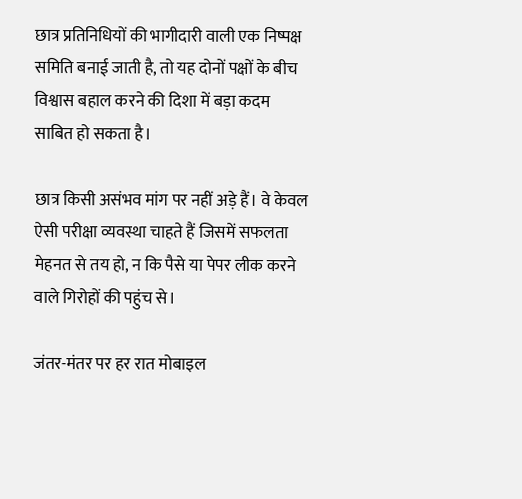छात्र प्रतिनिधियों की भागीदारी वाली एक निष्पक्ष समिति बनाई जाती है, तो यह दोनों पक्षों के बीच विश्वास बहाल करने की दिशा में बड़ा कदम साबित हो सकता है।

छात्र किसी असंभव मांग पर नहीं अड़े हैं। वे केवल ऐसी परीक्षा व्यवस्था चाहते हैं जिसमें सफलता मेहनत से तय हो, न कि पैसे या पेपर लीक करने वाले गिरोहों की पहुंच से।

जंतर-मंतर पर हर रात मोबाइल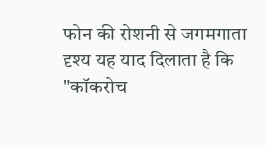फोन की रोशनी से जगमगाता दृश्य यह याद दिलाता है कि "कॉकरोच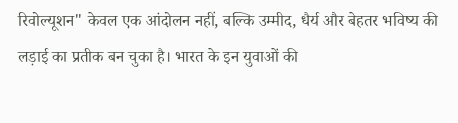रिवोल्यूशन" केवल एक आंदोलन नहीं, बल्कि उम्मीद, धैर्य और बेहतर भविष्य की लड़ाई का प्रतीक बन चुका है। भारत के इन युवाओं की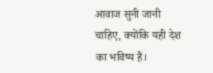आवाज सुनी जानी चाहिए, क्योंकि यही देश का भविष्य हैं।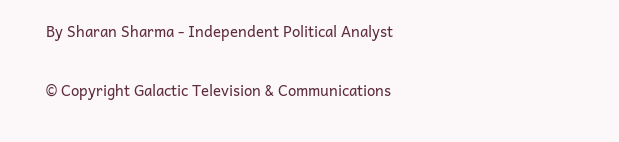By Sharan Sharma - Independent Political Analyst

© Copyright Galactic Television & Communications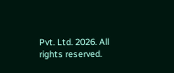Pvt. Ltd. 2026. All rights reserved.